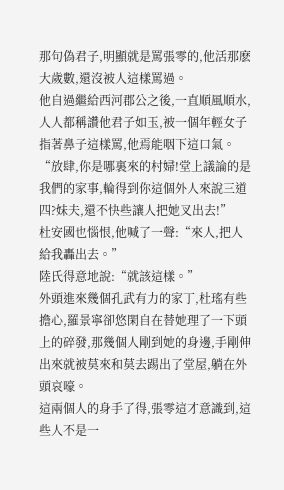那句偽君子,明顯就是罵張零的,他活那麽大歲數,還沒被人這樣罵過。
他自過繼給西河郡公之後,一直順風順水,人人都稱讚他君子如玉,被一個年輕女子指著鼻子這樣罵,他焉能咽下這口氣。
“放肆,你是哪裏來的村婦!堂上議論的是我們的家事,輪得到你這個外人來說三道四?妹夫,還不快些讓人把她叉出去!”
杜安國也惱恨,他喊了一聲:“來人,把人給我轟出去。”
陸氏得意地說:“就該這樣。”
外頭進來幾個孔武有力的家丁,杜瑤有些擔心,羅景寧卻悠閑自在替她理了一下頭上的碎發,那幾個人剛到她的身邊,手剛伸出來就被莫來和莫去踢出了堂屋,躺在外頭哀嚎。
這兩個人的身手了得,張零這才意識到,這些人不是一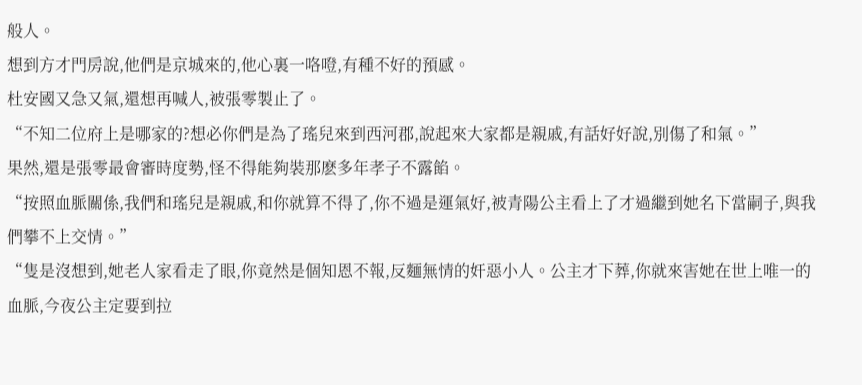般人。
想到方才門房說,他們是京城來的,他心裏一咯噔,有種不好的預感。
杜安國又急又氣,還想再喊人,被張零製止了。
“不知二位府上是哪家的?想必你們是為了瑤兒來到西河郡,說起來大家都是親戚,有話好好說,別傷了和氣。”
果然,還是張零最會審時度勢,怪不得能夠裝那麽多年孝子不露餡。
“按照血脈關係,我們和瑤兒是親戚,和你就算不得了,你不過是運氣好,被青陽公主看上了才過繼到她名下當嗣子,與我們攀不上交情。”
“隻是沒想到,她老人家看走了眼,你竟然是個知恩不報,反麵無情的奸惡小人。公主才下葬,你就來害她在世上唯一的血脈,今夜公主定要到拉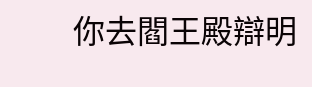你去閻王殿辯明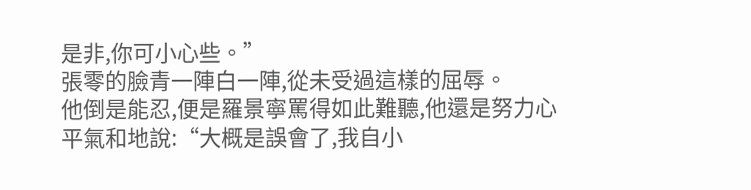是非,你可小心些。”
張零的臉青一陣白一陣,從未受過這樣的屈辱。
他倒是能忍,便是羅景寧罵得如此難聽,他還是努力心平氣和地說:“大概是誤會了,我自小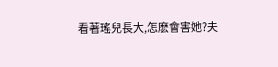看著瑤兒長大,怎麽會害她?夫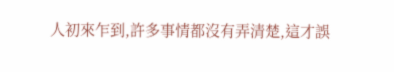人初來乍到,許多事情都沒有弄清楚,這才誤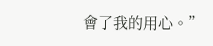會了我的用心。”